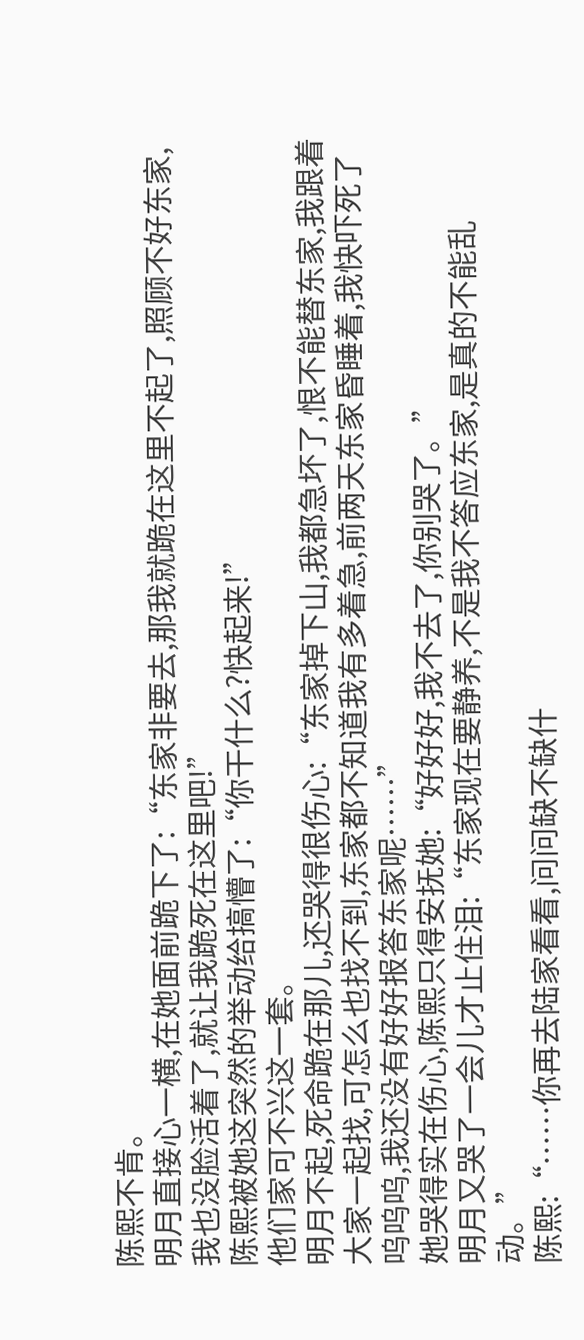陈熙不肯。
明月直接心一横,在她面前跪下了:“东家非要去,那我就跪在这里不起了,照顾不好东家,我也没脸活着了,就让我跪死在这里吧!”
陈熙被她这突然的举动给搞懵了:“你干什么?快起来!”
他们家可不兴这一套。
明月不起,死命跪在那儿,还哭得很伤心:“东家掉下山,我都急坏了,恨不能替东家,我跟着大家一起找,可怎么也找不到,东家都不知道我有多着急,前两天东家昏睡着,我快吓死了呜呜呜,我还没有好好报答东家呢……”
她哭得实在伤心,陈熙只得安抚她:“好好好,我不去了,你别哭了。”
明月又哭了一会儿才止住泪:“东家现在要静养,不是我不答应东家,是真的不能乱动。”
陈熙:“……你再去陆家看看,问问缺不缺什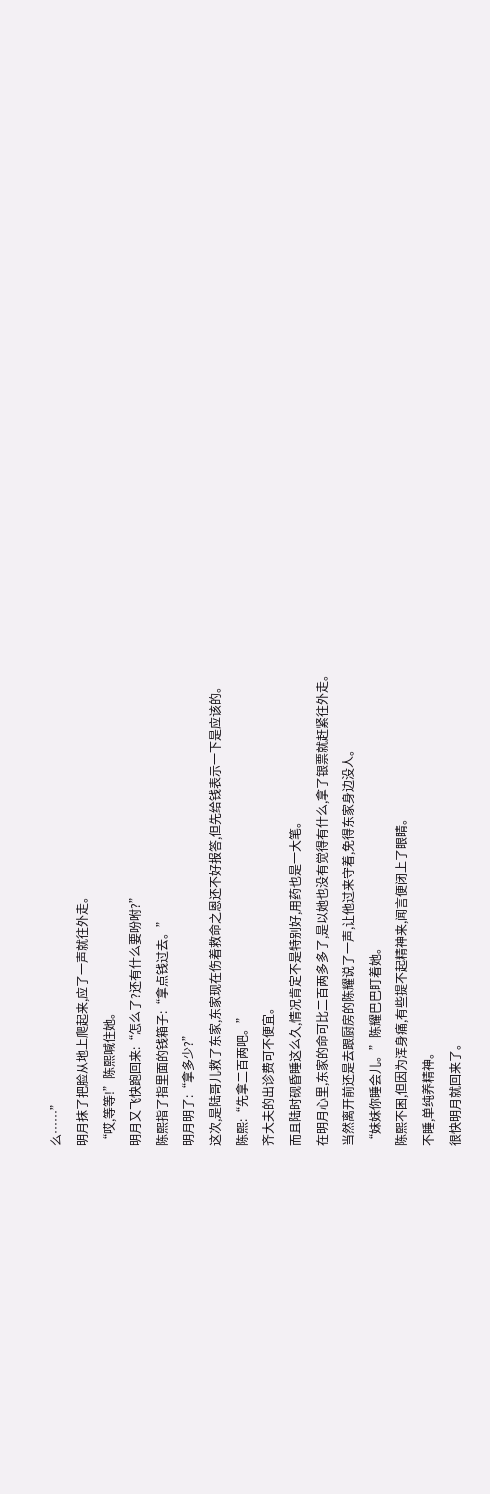么……”
明月抹了把脸从地上爬起来,应了一声就往外走。
“哎,等等!”陈熙喊住她。
明月又飞快跑回来:“怎么了?还有什么要吩咐?”
陈熙指了指里面的钱箱子:“拿点钱过去。”
明月明了:“拿多少?”
这次,是陆哥儿救了东家,东家现在伤着救命之恩还不好报答,但先给钱表示一下是应该的。
陈熙:“先拿二百两吧。”
齐大夫的出诊费可不便宜。
而且陆时砚昏睡这么久,情况肯定不是特别好,用药也是一大笔。
在明月心里,东家的命可比二百两多多了,是以她也没有觉得有什么,拿了银票就赶紧往外走。
当然离开前还是去跟厨房的陈耀说了一声,让他过来守着,免得东家身边没人。
“妹妹你睡会儿。”陈耀巴巴盯着她。
陈熙不困,但因为浑身痛,有些提不起精神来,闻言便闭上了眼睛。
不睡,单纯养精神。
很快明月就回来了。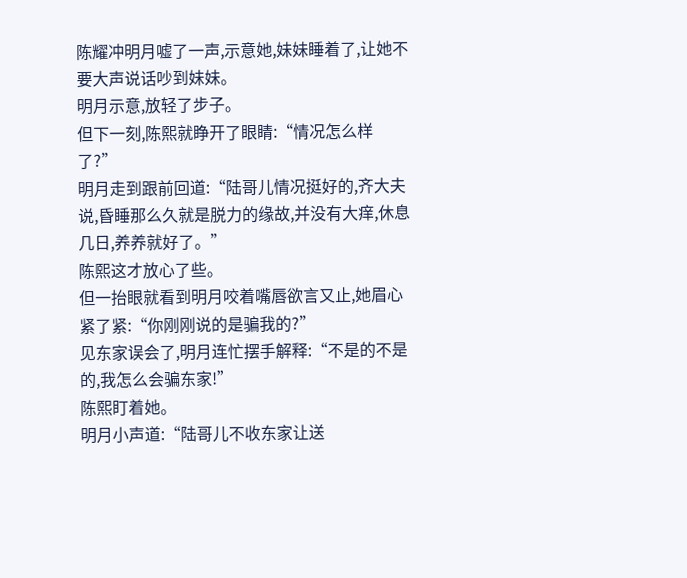陈耀冲明月嘘了一声,示意她,妹妹睡着了,让她不要大声说话吵到妹妹。
明月示意,放轻了步子。
但下一刻,陈熙就睁开了眼睛:“情况怎么样了?”
明月走到跟前回道:“陆哥儿情况挺好的,齐大夫说,昏睡那么久就是脱力的缘故,并没有大痒,休息几日,养养就好了。”
陈熙这才放心了些。
但一抬眼就看到明月咬着嘴唇欲言又止,她眉心紧了紧:“你刚刚说的是骗我的?”
见东家误会了,明月连忙摆手解释:“不是的不是的,我怎么会骗东家!”
陈熙盯着她。
明月小声道:“陆哥儿不收东家让送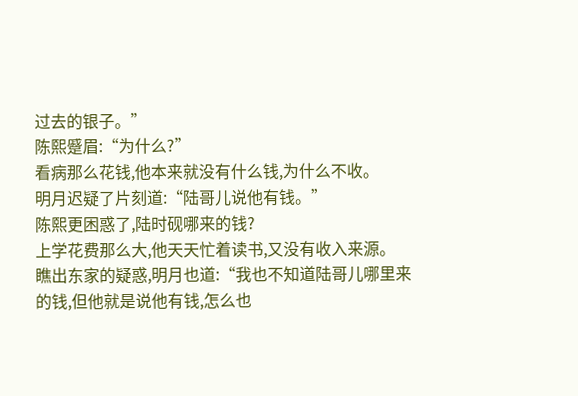过去的银子。”
陈熙蹙眉:“为什么?”
看病那么花钱,他本来就没有什么钱,为什么不收。
明月迟疑了片刻道:“陆哥儿说他有钱。”
陈熙更困惑了,陆时砚哪来的钱?
上学花费那么大,他天天忙着读书,又没有收入来源。
瞧出东家的疑惑,明月也道:“我也不知道陆哥儿哪里来的钱,但他就是说他有钱,怎么也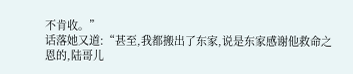不肯收。”
话落她又道:“甚至,我都搬出了东家,说是东家感谢他救命之恩的,陆哥儿